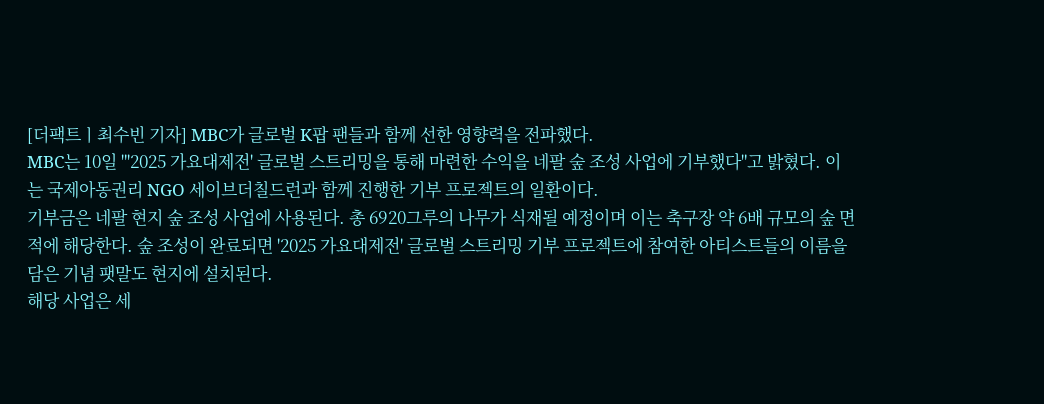[더팩트ㅣ최수빈 기자] MBC가 글로벌 K팝 팬들과 함께 선한 영향력을 전파했다.
MBC는 10일 "'2025 가요대제전' 글로벌 스트리밍을 통해 마련한 수익을 네팔 숲 조성 사업에 기부했다"고 밝혔다. 이는 국제아동권리 NGO 세이브더칠드런과 함께 진행한 기부 프로젝트의 일환이다.
기부금은 네팔 현지 숲 조성 사업에 사용된다. 총 6920그루의 나무가 식재될 예정이며 이는 축구장 약 6배 규모의 숲 면적에 해당한다. 숲 조성이 완료되면 '2025 가요대제전' 글로벌 스트리밍 기부 프로젝트에 참여한 아티스트들의 이름을 담은 기념 팻말도 현지에 설치된다.
해당 사업은 세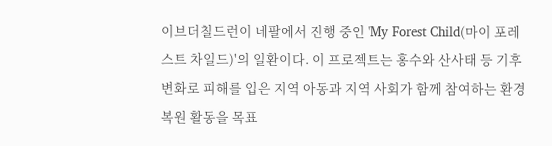이브더칠드런이 네팔에서 진행 중인 'My Forest Child(마이 포레스트 차일드)'의 일환이다. 이 프로젝트는 홍수와 산사태 등 기후 변화로 피해를 입은 지역 아동과 지역 사회가 함께 참여하는 환경 복원 활동을 목표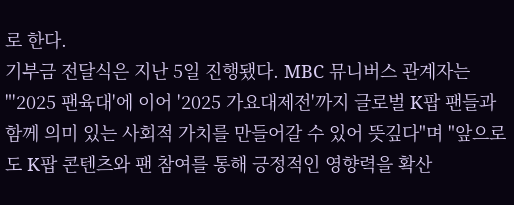로 한다.
기부금 전달식은 지난 5일 진행됐다. MBC 뮤니버스 관계자는 "'2025 팬육대'에 이어 '2025 가요대제전'까지 글로벌 K팝 팬들과 함께 의미 있는 사회적 가치를 만들어갈 수 있어 뜻깊다"며 "앞으로도 K팝 콘텐츠와 팬 참여를 통해 긍정적인 영향력을 확산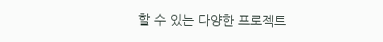할 수 있는 다양한 프로젝트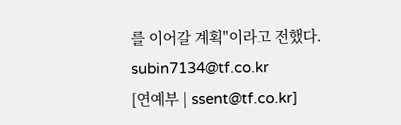를 이어갈 계획"이라고 전했다.
subin7134@tf.co.kr
[연예부 | ssent@tf.co.kr]